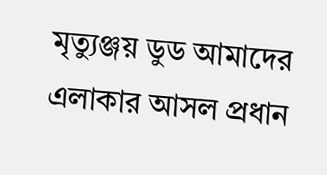মৃত্যুঞ্জয় ডুড আমাদের এলাকার আসল প্রধান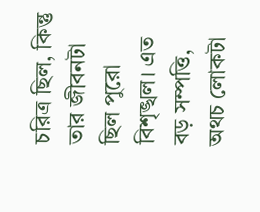চরিত্র ছিল, কিন্তু তার জীবনটা ছিল পুরো বিশৃঙ্খল। এত বড় সম্পত্তি, অথচ লোকটা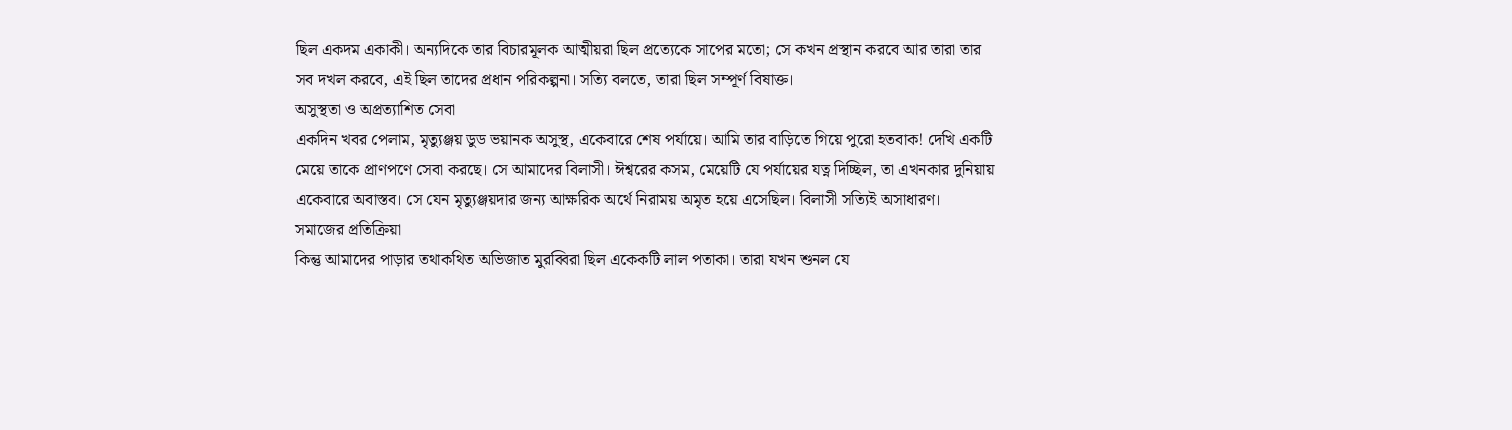ছিল একদম একাকী। অন্যদিকে তার বিচারমূলক আত্মীয়রা ছিল প্রত্যেকে সাপের মতো; সে কখন প্রস্থান করবে আর তারা তার সব দখল করবে, এই ছিল তাদের প্রধান পরিকল্পনা। সত্যি বলতে, তারা ছিল সম্পূর্ণ বিষাক্ত।
অসুস্থতা ও অপ্রত্যাশিত সেবা
একদিন খবর পেলাম, মৃত্যুঞ্জয় ডুড ভয়ানক অসুস্থ, একেবারে শেষ পর্যায়ে। আমি তার বাড়িতে গিয়ে পুরো হতবাক! দেখি একটি মেয়ে তাকে প্রাণপণে সেবা করছে। সে আমাদের বিলাসী। ঈশ্বরের কসম, মেয়েটি যে পর্যায়ের যত্ন দিচ্ছিল, তা এখনকার দুনিয়ায় একেবারে অবাস্তব। সে যেন মৃত্যুঞ্জয়দার জন্য আক্ষরিক অর্থে নিরাময় অমৃত হয়ে এসেছিল। বিলাসী সত্যিই অসাধারণ।
সমাজের প্রতিক্রিয়া
কিন্তু আমাদের পাড়ার তথাকথিত অভিজাত মুরব্বিরা ছিল একেকটি লাল পতাকা। তারা যখন শুনল যে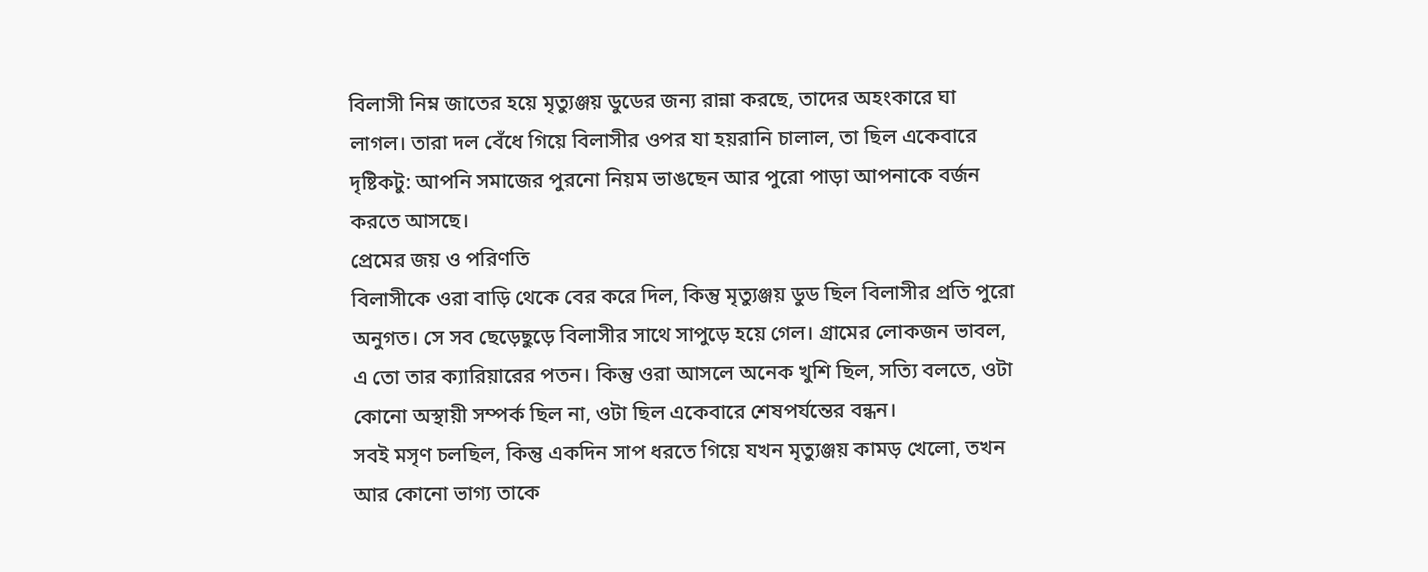বিলাসী নিম্ন জাতের হয়ে মৃত্যুঞ্জয় ডুডের জন্য রান্না করছে, তাদের অহংকারে ঘা লাগল। তারা দল বেঁধে গিয়ে বিলাসীর ওপর যা হয়রানি চালাল, তা ছিল একেবারে দৃষ্টিকটু: আপনি সমাজের পুরনো নিয়ম ভাঙছেন আর পুরো পাড়া আপনাকে বর্জন করতে আসছে।
প্রেমের জয় ও পরিণতি
বিলাসীকে ওরা বাড়ি থেকে বের করে দিল, কিন্তু মৃত্যুঞ্জয় ডুড ছিল বিলাসীর প্রতি পুরো অনুগত। সে সব ছেড়েছুড়ে বিলাসীর সাথে সাপুড়ে হয়ে গেল। গ্রামের লোকজন ভাবল, এ তো তার ক্যারিয়ারের পতন। কিন্তু ওরা আসলে অনেক খুশি ছিল, সত্যি বলতে, ওটা কোনো অস্থায়ী সম্পর্ক ছিল না, ওটা ছিল একেবারে শেষপর্যন্তের বন্ধন।
সবই মসৃণ চলছিল, কিন্তু একদিন সাপ ধরতে গিয়ে যখন মৃত্যুঞ্জয় কামড় খেলো, তখন আর কোনো ভাগ্য তাকে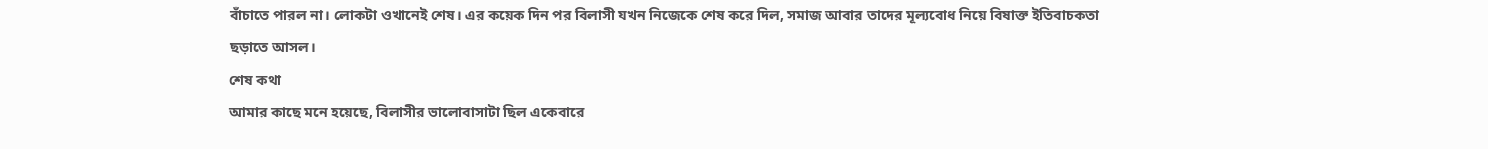বাঁচাতে পারল না। লোকটা ওখানেই শেষ। এর কয়েক দিন পর বিলাসী যখন নিজেকে শেষ করে দিল, সমাজ আবার তাদের মূল্যবোধ নিয়ে বিষাক্ত ইতিবাচকতা ছড়াতে আসল।
শেষ কথা
আমার কাছে মনে হয়েছে, বিলাসীর ভালোবাসাটা ছিল একেবারে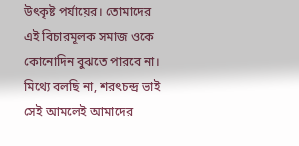উৎকৃষ্ট পর্যায়ের। তোমাদের এই বিচারমূলক সমাজ ওকে কোনোদিন বুঝতে পারবে না। মিথ্যে বলছি না, শরৎচন্দ্র ভাই সেই আমলেই আমাদের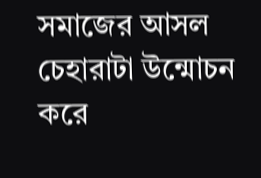সমাজের আসল চেহারাটা উন্মোচন করে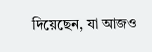দিয়েছেন, যা আজও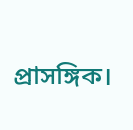প্রাসঙ্গিক।